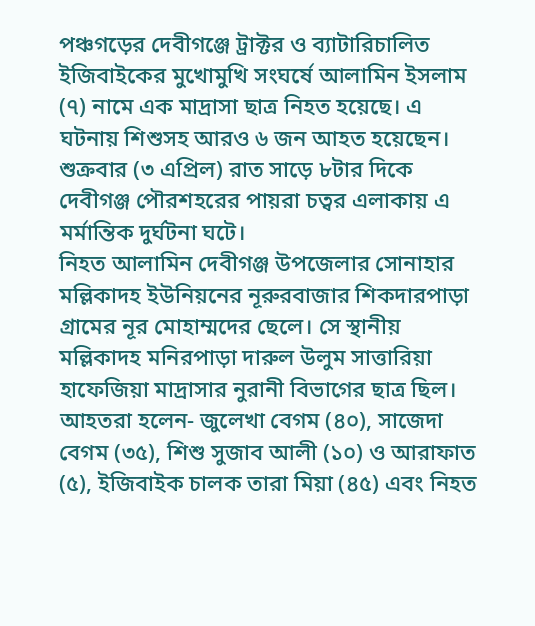পঞ্চগড়ের দেবীগঞ্জে ট্রাক্টর ও ব্যাটারিচালিত ইজিবাইকের মুখোমুখি সংঘর্ষে আলামিন ইসলাম (৭) নামে এক মাদ্রাসা ছাত্র নিহত হয়েছে। এ ঘটনায় শিশুসহ আরও ৬ জন আহত হয়েছেন।
শুক্রবার (৩ এপ্রিল) রাত সাড়ে ৮টার দিকে দেবীগঞ্জ পৌরশহরের পায়রা চত্বর এলাকায় এ মর্মান্তিক দুর্ঘটনা ঘটে।
নিহত আলামিন দেবীগঞ্জ উপজেলার সোনাহার মল্লিকাদহ ইউনিয়নের নূরুরবাজার শিকদারপাড়া গ্রামের নূর মোহাম্মদের ছেলে। সে স্থানীয় মল্লিকাদহ মনিরপাড়া দারুল উলুম সাত্তারিয়া হাফেজিয়া মাদ্রাসার নুরানী বিভাগের ছাত্র ছিল।
আহতরা হলেন- জুলেখা বেগম (৪০), সাজেদা বেগম (৩৫), শিশু সুজাব আলী (১০) ও আরাফাত (৫), ইজিবাইক চালক তারা মিয়া (৪৫) এবং নিহত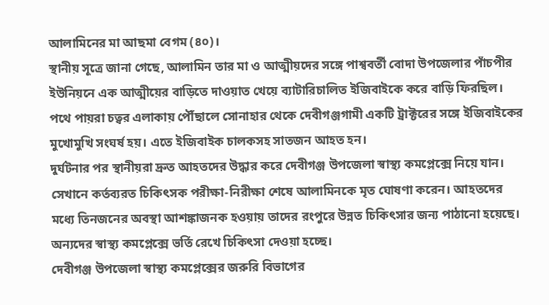আলামিনের মা আছমা বেগম (৪০)।
স্থানীয় সূত্রে জানা গেছে, আলামিন তার মা ও আত্মীয়দের সঙ্গে পাশ্ববর্তী বোদা উপজেলার পাঁচপীর ইউনিয়নে এক আত্মীয়ের বাড়িতে দাওয়াত খেয়ে ব্যাটারিচালিত ইজিবাইকে করে বাড়ি ফিরছিল। পথে পায়রা চত্বর এলাকায় পৌঁছালে সোনাহার থেকে দেবীগঞ্জগামী একটি ট্রাক্টরের সঙ্গে ইজিবাইকের মুখোমুখি সংঘর্ষ হয়। এতে ইজিবাইক চালকসহ সাতজন আহত হন।
দুর্ঘটনার পর স্থানীয়রা দ্রুত আহতদের উদ্ধার করে দেবীগঞ্জ উপজেলা স্বাস্থ্য কমপ্লেক্সে নিয়ে যান। সেখানে কর্তব্যরত চিকিৎসক পরীক্ষা-নিরীক্ষা শেষে আলামিনকে মৃত ঘোষণা করেন। আহতদের মধ্যে তিনজনের অবস্থা আশঙ্কাজনক হওয়ায় তাদের রংপুরে উন্নত চিকিৎসার জন্য পাঠানো হয়েছে। অন্যদের স্বাস্থ্য কমপ্লেক্সে ভর্তি রেখে চিকিৎসা দেওয়া হচ্ছে।
দেবীগঞ্জ উপজেলা স্বাস্থ্য কমপ্লেক্সের জরুরি বিভাগের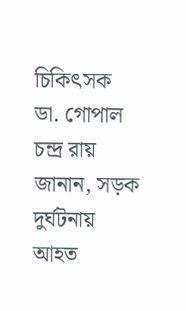চিকিৎসক ডা. গোপাল চন্দ্র রায় জানান, সড়ক দুর্ঘটনায় আহত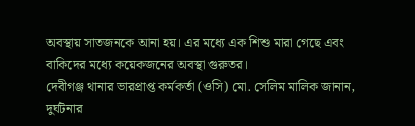অবস্থায় সাতজনকে আনা হয়। এর মধ্যে এক শিশু মারা গেছে এবং বাকিদের মধ্যে কয়েকজনের অবস্থা গুরুতর।
দেবীগঞ্জ থানার ভারপ্রাপ্ত কর্মকর্তা (ওসি) মো. সেলিম মালিক জানান, দুর্ঘটনার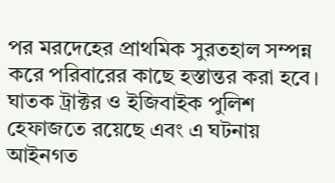পর মরদেহের প্রাথমিক সুরতহাল সম্পন্ন করে পরিবারের কাছে হস্তান্তর করা হবে। ঘাতক ট্রাক্টর ও ইজিবাইক পুলিশ হেফাজতে রয়েছে এবং এ ঘটনায় আইনগত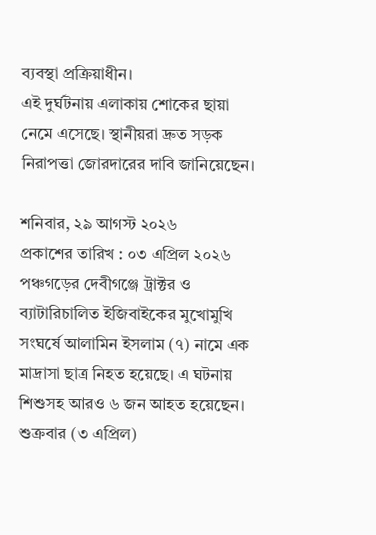ব্যবস্থা প্রক্রিয়াধীন।
এই দুর্ঘটনায় এলাকায় শোকের ছায়া নেমে এসেছে। স্থানীয়রা দ্রুত সড়ক নিরাপত্তা জোরদারের দাবি জানিয়েছেন।

শনিবার, ২৯ আগস্ট ২০২৬
প্রকাশের তারিখ : ০৩ এপ্রিল ২০২৬
পঞ্চগড়ের দেবীগঞ্জে ট্রাক্টর ও ব্যাটারিচালিত ইজিবাইকের মুখোমুখি সংঘর্ষে আলামিন ইসলাম (৭) নামে এক মাদ্রাসা ছাত্র নিহত হয়েছে। এ ঘটনায় শিশুসহ আরও ৬ জন আহত হয়েছেন।
শুক্রবার (৩ এপ্রিল)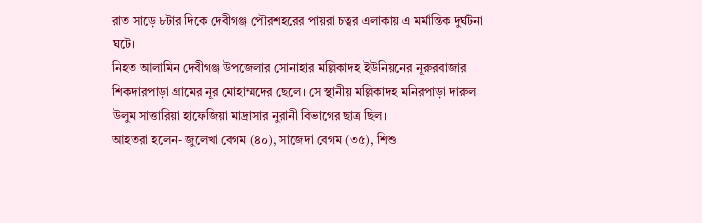রাত সাড়ে ৮টার দিকে দেবীগঞ্জ পৌরশহরের পায়রা চত্বর এলাকায় এ মর্মান্তিক দুর্ঘটনা ঘটে।
নিহত আলামিন দেবীগঞ্জ উপজেলার সোনাহার মল্লিকাদহ ইউনিয়নের নূরুরবাজার শিকদারপাড়া গ্রামের নূর মোহাম্মদের ছেলে। সে স্থানীয় মল্লিকাদহ মনিরপাড়া দারুল উলুম সাত্তারিয়া হাফেজিয়া মাদ্রাসার নুরানী বিভাগের ছাত্র ছিল।
আহতরা হলেন- জুলেখা বেগম (৪০), সাজেদা বেগম (৩৫), শিশু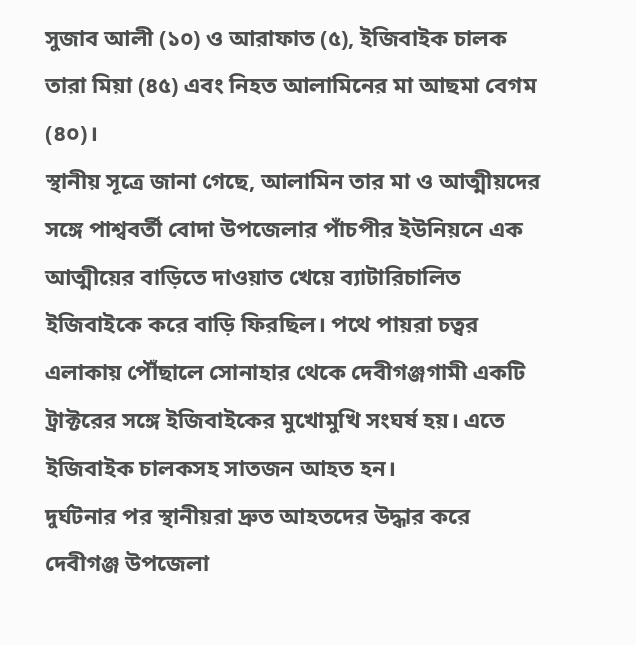সুজাব আলী (১০) ও আরাফাত (৫), ইজিবাইক চালক তারা মিয়া (৪৫) এবং নিহত আলামিনের মা আছমা বেগম (৪০)।
স্থানীয় সূত্রে জানা গেছে, আলামিন তার মা ও আত্মীয়দের সঙ্গে পাশ্ববর্তী বোদা উপজেলার পাঁচপীর ইউনিয়নে এক আত্মীয়ের বাড়িতে দাওয়াত খেয়ে ব্যাটারিচালিত ইজিবাইকে করে বাড়ি ফিরছিল। পথে পায়রা চত্বর এলাকায় পৌঁছালে সোনাহার থেকে দেবীগঞ্জগামী একটি ট্রাক্টরের সঙ্গে ইজিবাইকের মুখোমুখি সংঘর্ষ হয়। এতে ইজিবাইক চালকসহ সাতজন আহত হন।
দুর্ঘটনার পর স্থানীয়রা দ্রুত আহতদের উদ্ধার করে দেবীগঞ্জ উপজেলা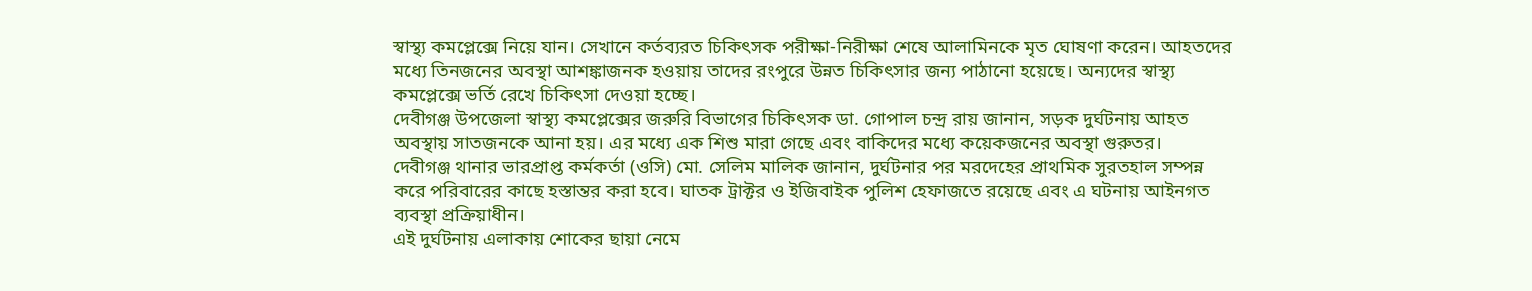স্বাস্থ্য কমপ্লেক্সে নিয়ে যান। সেখানে কর্তব্যরত চিকিৎসক পরীক্ষা-নিরীক্ষা শেষে আলামিনকে মৃত ঘোষণা করেন। আহতদের মধ্যে তিনজনের অবস্থা আশঙ্কাজনক হওয়ায় তাদের রংপুরে উন্নত চিকিৎসার জন্য পাঠানো হয়েছে। অন্যদের স্বাস্থ্য কমপ্লেক্সে ভর্তি রেখে চিকিৎসা দেওয়া হচ্ছে।
দেবীগঞ্জ উপজেলা স্বাস্থ্য কমপ্লেক্সের জরুরি বিভাগের চিকিৎসক ডা. গোপাল চন্দ্র রায় জানান, সড়ক দুর্ঘটনায় আহত অবস্থায় সাতজনকে আনা হয়। এর মধ্যে এক শিশু মারা গেছে এবং বাকিদের মধ্যে কয়েকজনের অবস্থা গুরুতর।
দেবীগঞ্জ থানার ভারপ্রাপ্ত কর্মকর্তা (ওসি) মো. সেলিম মালিক জানান, দুর্ঘটনার পর মরদেহের প্রাথমিক সুরতহাল সম্পন্ন করে পরিবারের কাছে হস্তান্তর করা হবে। ঘাতক ট্রাক্টর ও ইজিবাইক পুলিশ হেফাজতে রয়েছে এবং এ ঘটনায় আইনগত ব্যবস্থা প্রক্রিয়াধীন।
এই দুর্ঘটনায় এলাকায় শোকের ছায়া নেমে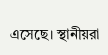এসেছে। স্থানীয়রা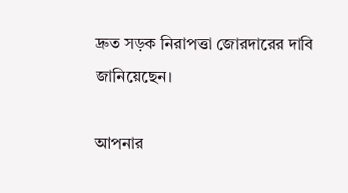দ্রুত সড়ক নিরাপত্তা জোরদারের দাবি জানিয়েছেন।

আপনার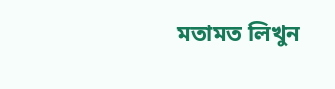মতামত লিখুন